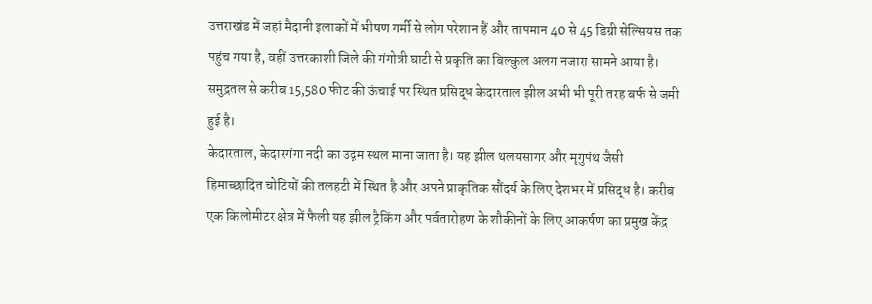उत्तराखंड में जहां मैदानी इलाकों में भीषण गर्मी से लोग परेशान हैं और तापमान 40 से 45 डिग्री सेल्सियस तक पहुंच गया है, वहीं उत्तरकाशी जिले की गंगोत्री घाटी से प्रकृति का बिल्कुल अलग नजारा सामने आया है। समुद्रतल से करीब 15,580 फीट की ऊंचाई पर स्थित प्रसिद्ध केदारताल झील अभी भी पूरी तरह बर्फ से जमी हुई है।
केदारताल, केदारगंगा नदी का उद्गम स्थल माना जाता है। यह झील थलयसागर और मृगुपंथ जैसी हिमाच्छादित चोटियों की तलहटी में स्थित है और अपने प्राकृतिक सौंदर्य के लिए देशभर में प्रसिद्ध है। करीब एक किलोमीटर क्षेत्र में फैली यह झील ट्रैकिंग और पर्वतारोहण के शौकीनों के लिए आकर्षण का प्रमुख केंद्र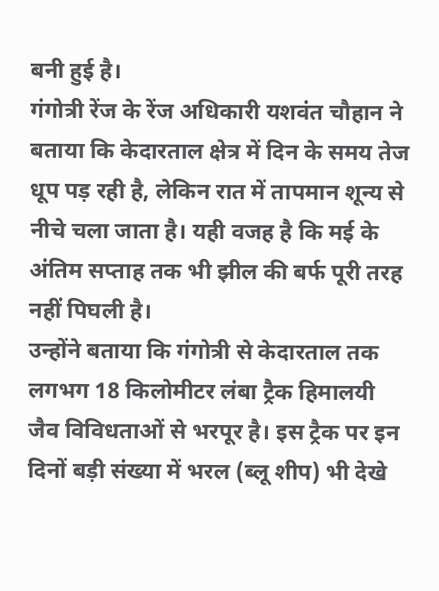बनी हुई है।
गंगोत्री रेंज के रेंज अधिकारी यशवंत चौहान ने बताया कि केदारताल क्षेत्र में दिन के समय तेज धूप पड़ रही है, लेकिन रात में तापमान शून्य से नीचे चला जाता है। यही वजह है कि मई के अंतिम सप्ताह तक भी झील की बर्फ पूरी तरह नहीं पिघली है।
उन्होंने बताया कि गंगोत्री से केदारताल तक लगभग 18 किलोमीटर लंबा ट्रैक हिमालयी जैव विविधताओं से भरपूर है। इस ट्रैक पर इन दिनों बड़ी संख्या में भरल (ब्लू शीप) भी देखे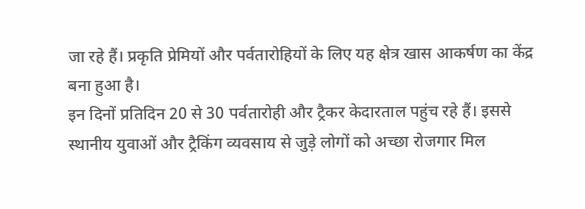जा रहे हैं। प्रकृति प्रेमियों और पर्वतारोहियों के लिए यह क्षेत्र खास आकर्षण का केंद्र बना हुआ है।
इन दिनों प्रतिदिन 20 से 30 पर्वतारोही और ट्रैकर केदारताल पहुंच रहे हैं। इससे स्थानीय युवाओं और ट्रैकिंग व्यवसाय से जुड़े लोगों को अच्छा रोजगार मिल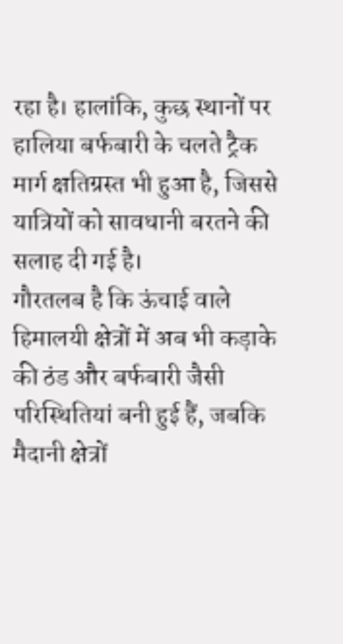रहा है। हालांकि, कुछ स्थानों पर हालिया बर्फबारी के चलते ट्रैक मार्ग क्षतिग्रस्त भी हुआ है, जिससे यात्रियों को सावधानी बरतने की सलाह दी गई है।
गौरतलब है कि ऊंचाई वाले हिमालयी क्षेत्रों में अब भी कड़ाके की ठंड और बर्फबारी जैसी परिस्थितियां बनी हुई हैं, जबकि मैदानी क्षेत्रों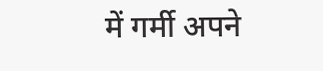में गर्मी अपने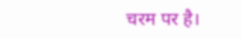चरम पर है।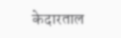केदारताल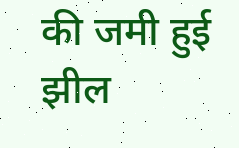की जमी हुई झील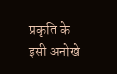प्रकृति के इसी अनोखे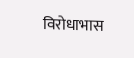विरोधाभास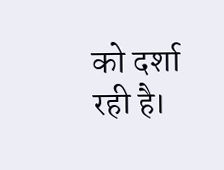को दर्शा रही है।